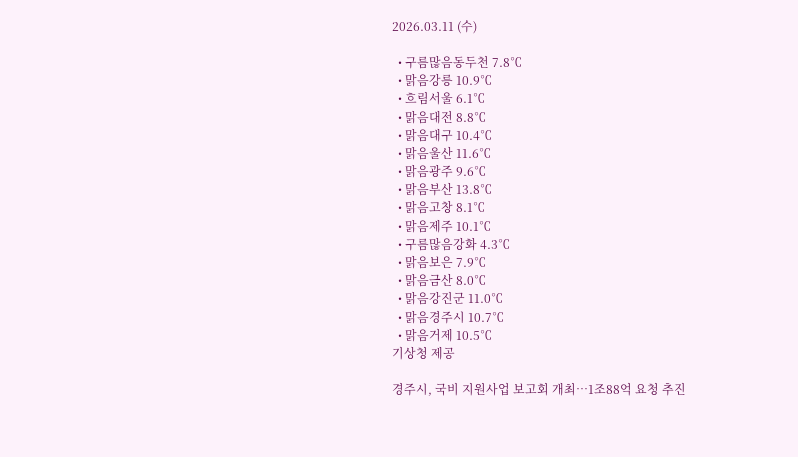2026.03.11 (수)

  • 구름많음동두천 7.8℃
  • 맑음강릉 10.9℃
  • 흐림서울 6.1℃
  • 맑음대전 8.8℃
  • 맑음대구 10.4℃
  • 맑음울산 11.6℃
  • 맑음광주 9.6℃
  • 맑음부산 13.8℃
  • 맑음고창 8.1℃
  • 맑음제주 10.1℃
  • 구름많음강화 4.3℃
  • 맑음보은 7.9℃
  • 맑음금산 8.0℃
  • 맑음강진군 11.0℃
  • 맑음경주시 10.7℃
  • 맑음거제 10.5℃
기상청 제공

경주시, 국비 지원사업 보고회 개최…1조88억 요청 추진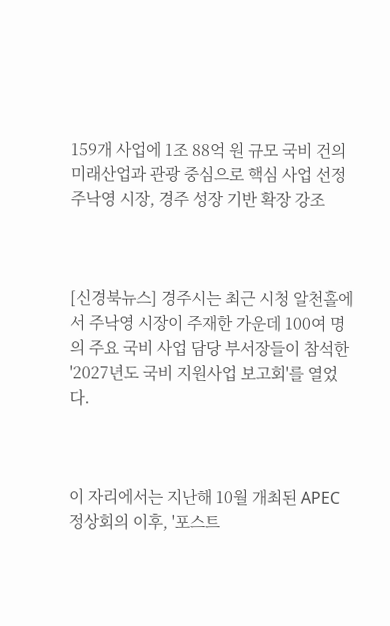159개 사업에 1조 88억 원 규모 국비 건의
미래산업과 관광 중심으로 핵심 사업 선정
주낙영 시장, 경주 성장 기반 확장 강조



[신경북뉴스] 경주시는 최근 시청 알천홀에서 주낙영 시장이 주재한 가운데 100여 명의 주요 국비 사업 담당 부서장들이 참석한 '2027년도 국비 지원사업 보고회'를 열었다.



이 자리에서는 지난해 10월 개최된 APEC 정상회의 이후, '포스트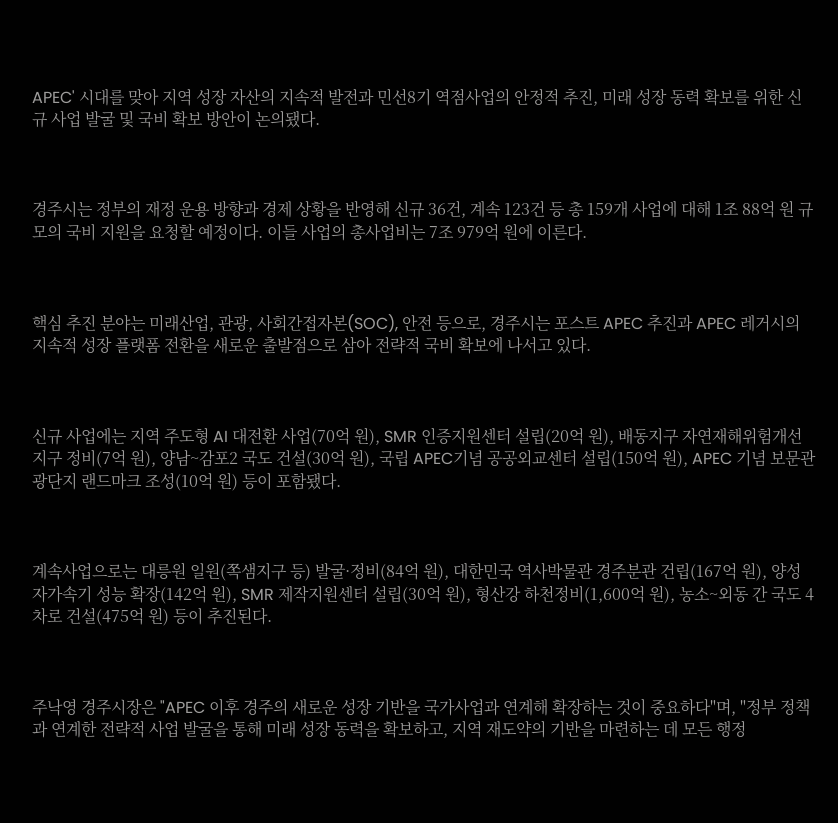APEC' 시대를 맞아 지역 성장 자산의 지속적 발전과 민선8기 역점사업의 안정적 추진, 미래 성장 동력 확보를 위한 신규 사업 발굴 및 국비 확보 방안이 논의됐다.



경주시는 정부의 재정 운용 방향과 경제 상황을 반영해 신규 36건, 계속 123건 등 총 159개 사업에 대해 1조 88억 원 규모의 국비 지원을 요청할 예정이다. 이들 사업의 총사업비는 7조 979억 원에 이른다.



핵심 추진 분야는 미래산업, 관광, 사회간접자본(SOC), 안전 등으로, 경주시는 포스트 APEC 추진과 APEC 레거시의 지속적 성장 플랫폼 전환을 새로운 출발점으로 삼아 전략적 국비 확보에 나서고 있다.



신규 사업에는 지역 주도형 AI 대전환 사업(70억 원), SMR 인증지원센터 설립(20억 원), 배동지구 자연재해위험개선지구 정비(7억 원), 양남~감포2 국도 건설(30억 원), 국립 APEC기념 공공외교센터 설립(150억 원), APEC 기념 보문관광단지 랜드마크 조성(10억 원) 등이 포함됐다.



계속사업으로는 대릉원 일원(쪽샘지구 등) 발굴·정비(84억 원), 대한민국 역사박물관 경주분관 건립(167억 원), 양성자가속기 성능 확장(142억 원), SMR 제작지원센터 설립(30억 원), 형산강 하천정비(1,600억 원), 농소~외동 간 국도 4차로 건설(475억 원) 등이 추진된다.



주낙영 경주시장은 "APEC 이후 경주의 새로운 성장 기반을 국가사업과 연계해 확장하는 것이 중요하다"며, "정부 정책과 연계한 전략적 사업 발굴을 통해 미래 성장 동력을 확보하고, 지역 재도약의 기반을 마련하는 데 모든 행정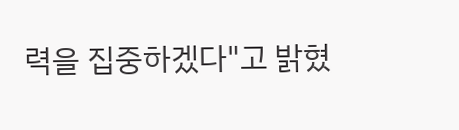력을 집중하겠다"고 밝혔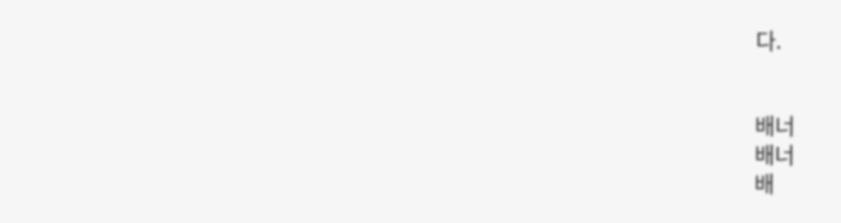다.


배너
배너
배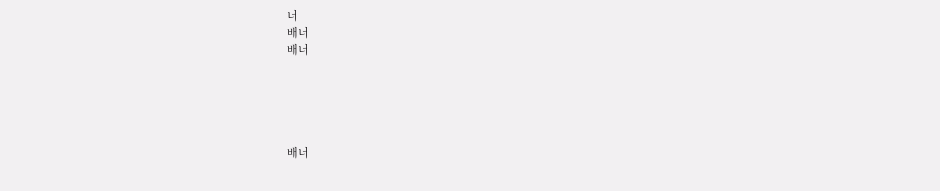너
배너
배너





배너